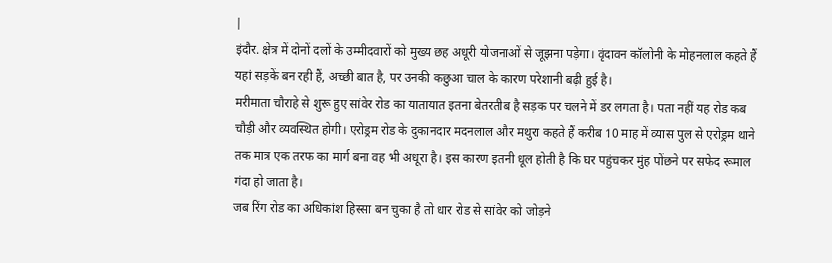|
इंदौर. क्षेत्र में दोनों दलों के उम्मीदवारों को मुख्य छह अधूरी योजनाओं से जूझना पड़ेगा। वृंदावन कॉलोनी के मोहनलाल कहते हैं यहां सड़कें बन रही हैं, अच्छी बात है, पर उनकी कछुआ चाल के कारण परेशानी बढ़ी हुई है।
मरीमाता चौराहे से शुरू हुए सांवेर रोड का यातायात इतना बेतरतीब है सड़क पर चलने में डर लगता है। पता नहीं यह रोड कब चौड़ी और व्यवस्थित होगी। एरोड्रम रोड के दुकानदार मदनलाल और मथुरा कहते हैं करीब 10 माह में व्यास पुल से एरोड्रम थाने तक मात्र एक तरफ का मार्ग बना वह भी अधूरा है। इस कारण इतनी धूल होती है कि घर पहुंचकर मुंह पोंछने पर सफेद रूमाल गंदा हो जाता है।
जब रिंग रोड का अधिकांश हिस्सा बन चुका है तो धार रोड से सांवेर को जोड़ने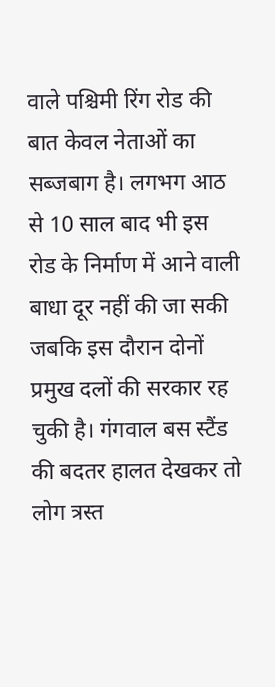वाले पश्चिमी रिंग रोड की बात केवल नेताओं का सब्जबाग है। लगभग आठ से 10 साल बाद भी इस रोड के निर्माण में आने वाली बाधा दूर नहीं की जा सकी जबकि इस दौरान दोनों प्रमुख दलों की सरकार रह चुकी है। गंगवाल बस स्टैंड की बदतर हालत देखकर तो लोग त्रस्त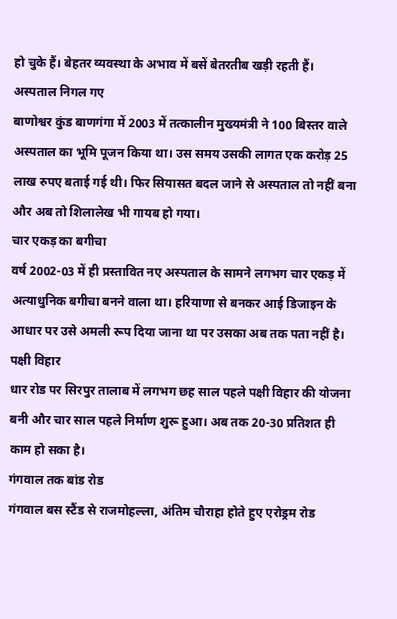हो चुके हैं। बेहतर व्यवस्था के अभाव में बसें बेतरतीब खड़ी रहती हैं।
अस्पताल निगल गए
बाणोश्वर कुंड बाणगंगा में 2003 में तत्कालीन मुख्यमंत्री ने 100 बिस्तर वाले अस्पताल का भूमि पूजन किया था। उस समय उसकी लागत एक करोड़ 25 लाख रुपए बताई गई थी। फिर सियासत बदल जाने से अस्पताल तो नहीं बना और अब तो शिलालेख भी गायब हो गया।
चार एकड़ का बगीचा
वर्ष 2002-03 में ही प्रस्तावित नए अस्पताल के सामने लगभग चार एकड़ में अत्याधुनिक बगीचा बनने वाला था। हरियाणा से बनकर आई डिजाइन के आधार पर उसे अमली रूप दिया जाना था पर उसका अब तक पता नहीं है।
पक्षी विहार
धार रोड पर सिरपुर तालाब में लगभग छह साल पहले पक्षी विहार की योजना बनी और चार साल पहले निर्माण शुरू हुआ। अब तक 20-30 प्रतिशत ही काम हो सका है।
गंगवाल तक बांड रोड
गंगवाल बस स्टैंड से राजमोहल्ला, अंतिम चौराहा होते हुए एरोड्रम रोड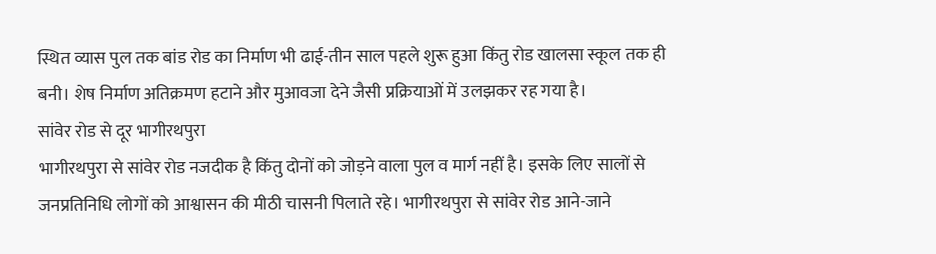स्थित व्यास पुल तक बांड रोड का निर्माण भी ढाई-तीन साल पहले शुरू हुआ किंतु रोड खालसा स्कूल तक ही बनी। शेष निर्माण अतिक्रमण हटाने और मुआवजा देने जैसी प्रक्रियाओं में उलझकर रह गया है।
सांवेर रोड से दूर भागीरथपुरा
भागीरथपुरा से सांवेर रोड नजदीक है किंतु दोनों को जोड़ने वाला पुल व मार्ग नहीं है। इसके लिए सालों से जनप्रतिनिधि लोगों को आश्वासन की मीठी चासनी पिलाते रहे। भागीरथपुरा से सांवेर रोड आने-जाने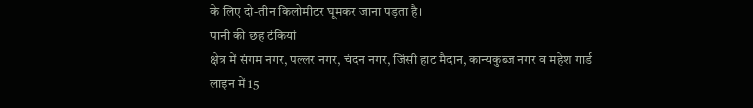के लिए दो-तीन किलोमीटर घूमकर जाना पड़ता है।
पानी की छह टंकियां
क्षेत्र में संगम नगर, पल्लर नगर, चंदन नगर, जिंसी हाट मैदान, कान्यकुब्ज नगर व महेश गार्ड लाइन में 15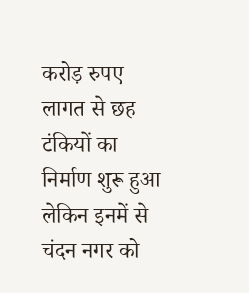करोड़ रुपए लागत से छह टंकियों का निर्माण शुरू हुआ लेकिन इनमें से चंदन नगर को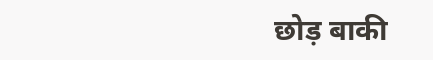छोड़ बाकी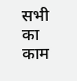सभी का काम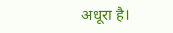अधूरा है।